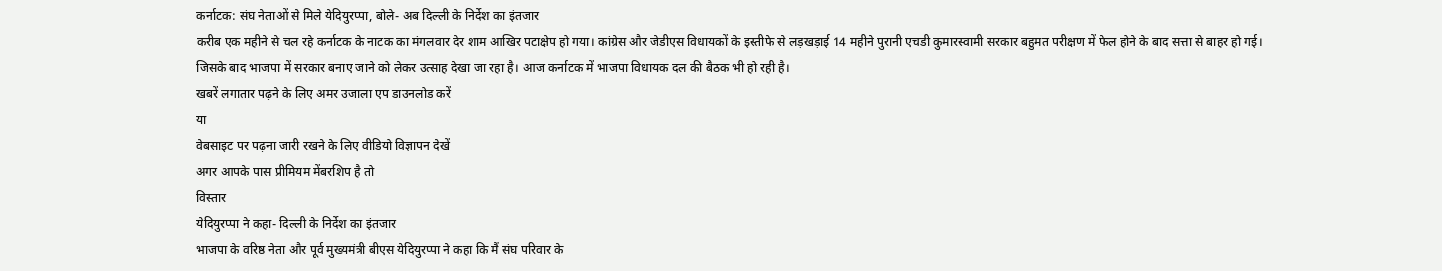कर्नाटक: संघ नेताओं से मिले येदियुरप्पा, बोले- अब दिल्ली के निर्देश का इंतजार
करीब एक महीने से चल रहे कर्नाटक के नाटक का मंगलवार देर शाम आखिर पटाक्षेप हो गया। कांग्रेस और जेडीएस विधायकों के इस्तीफे से लड़खड़ाई 14 महीने पुरानी एचडी कुमारस्वामी सरकार बहुमत परीक्षण में फेल होने के बाद सत्ता से बाहर हो गई। जिसके बाद भाजपा में सरकार बनाए जाने को लेकर उत्साह देखा जा रहा है। आज कर्नाटक में भाजपा विधायक दल की बैठक भी हो रही है।
खबरें लगातार पढ़ने के लिए अमर उजाला एप डाउनलोड करें
या
वेबसाइट पर पढ़ना जारी रखने के लिए वीडियो विज्ञापन देखें
अगर आपके पास प्रीमियम मेंबरशिप है तो
विस्तार
येदियुरप्पा ने कहा- दिल्ली के निर्देश का इंतजार
भाजपा के वरिष्ठ नेता और पूर्व मुख्यमंत्री बीएस येदियुरप्पा ने कहा कि मैं संघ परिवार के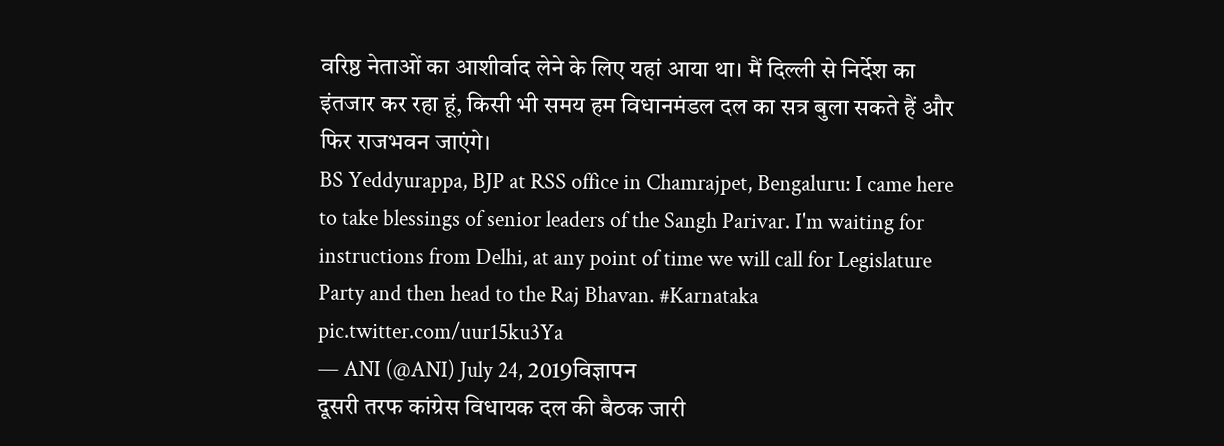वरिष्ठ नेताओं का आशीर्वाद लेने के लिए यहां आया था। मैं दिल्ली से निर्देश का इंतजार कर रहा हूं, किसी भी समय हम विधानमंडल दल का सत्र बुला सकते हैं और फिर राजभवन जाएंगे।
BS Yeddyurappa, BJP at RSS office in Chamrajpet, Bengaluru: I came here to take blessings of senior leaders of the Sangh Parivar. I'm waiting for instructions from Delhi, at any point of time we will call for Legislature Party and then head to the Raj Bhavan. #Karnataka pic.twitter.com/uur15ku3Ya
— ANI (@ANI) July 24, 2019विज्ञापन
दूसरी तरफ कांग्रेस विधायक दल की बैठक जारी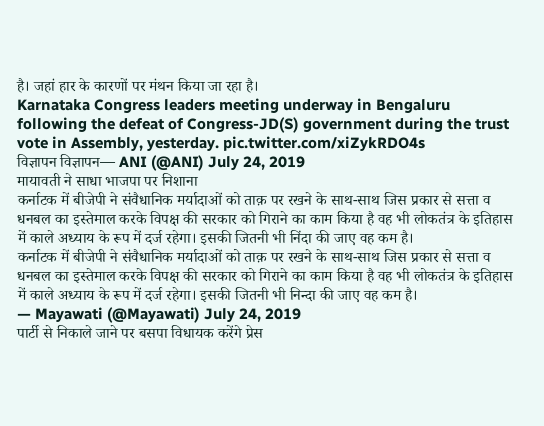है। जहां हार के कारणों पर मंथन किया जा रहा है।
Karnataka Congress leaders meeting underway in Bengaluru following the defeat of Congress-JD(S) government during the trust vote in Assembly, yesterday. pic.twitter.com/xiZykRDO4s
विज्ञापन विज्ञापन— ANI (@ANI) July 24, 2019
मायावती ने साधा भाजपा पर निशाना
कर्नाटक में बीजेपी ने संवैधानिक मर्यादाओं को ताक़ पर रखने के साथ-साथ जिस प्रकार से सत्ता व धनबल का इस्तेमाल करके विपक्ष की सरकार को गिराने का काम किया है वह भी लोकतंत्र के इतिहास में काले अध्याय के रूप में दर्ज रहेगा। इसकी जितनी भी निंदा की जाए वह कम है।
कर्नाटक में बीजेपी ने संवैधानिक मर्यादाओं को ताक़ पर रखने के साथ-साथ जिस प्रकार से सत्ता व धनबल का इस्तेमाल करके विपक्ष की सरकार को गिराने का काम किया है वह भी लोकतंत्र के इतिहास में काले अध्याय के रूप में दर्ज रहेगा। इसकी जितनी भी निन्दा की जाए वह कम है।
— Mayawati (@Mayawati) July 24, 2019
पार्टी से निकाले जाने पर बसपा विधायक करेंगे प्रेस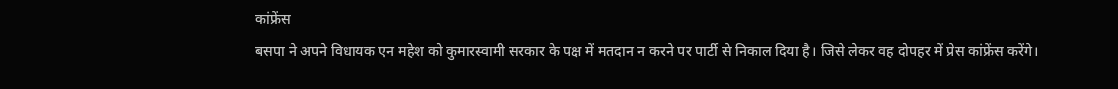कांफ्रेंस
बसपा ने अपने विधायक एन महेश को कुमारस्वामी सरकार के पक्ष में मतदान न करने पर पार्टी से निकाल दिया है। जिसे लेकर वह दोपहर में प्रेस कांफ्रेंस करेंगे।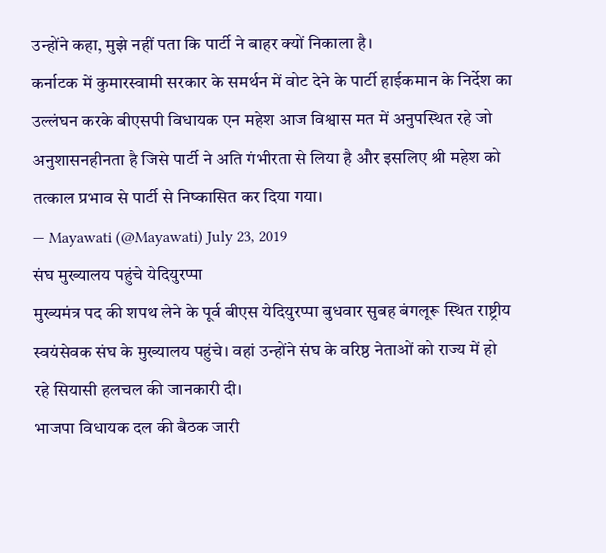उन्होंने कहा, मुझे नहीं पता कि पार्टी ने बाहर क्यों निकाला है।
कर्नाटक में कुमारस्वामी सरकार के समर्थन में वोट देने के पार्टी हाईकमान के निर्देश का उल्लंघन करके बीएसपी विधायक एन महेश आज विश्वास मत में अनुपस्थित रहे जो अनुशासनहीनता है जिसे पार्टी ने अति गंभीरता से लिया है और इसलिए श्री महेश को तत्काल प्रभाव से पार्टी से निष्कासित कर दिया गया।
— Mayawati (@Mayawati) July 23, 2019
संघ मुख्यालय पहुंचे येदियुरप्पा
मुख्यमंत्र पद की शपथ लेने के पूर्व बीएस येदियुरप्पा बुधवार सुबह बंगलूरू स्थित राष्ट्रीय स्वयंसेवक संघ के मुख्यालय पहुंचे। वहां उन्होंने संघ के वरिष्ठ नेताओं को राज्य में हो रहे सियासी हलचल की जानकारी दी।
भाजपा विधायक दल की बैठक जारी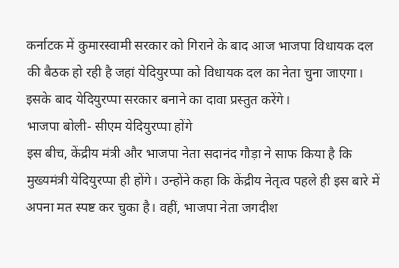कर्नाटक में कुमारस्वामी सरकार को गिराने के बाद आज भाजपा विधायक दल की बैठक हो रही है जहां येदियुरप्पा को विधायक दल का नेता चुना जाएगा। इसके बाद येदियुरप्पा सरकार बनाने का दावा प्रस्तुत करेंगे।
भाजपा बोली- सीएम येदियुरप्पा होंगे
इस बीच, केंद्रीय मंत्री और भाजपा नेता सदानंद गौड़ा ने साफ किया है कि मुख्यमंत्री येदियुरप्पा ही होंगे। उन्होंने कहा कि केंद्रीय नेतृत्व पहले ही इस बारे में अपना मत स्पष्ट कर चुका है। वहीं, भाजपा नेता जगदीश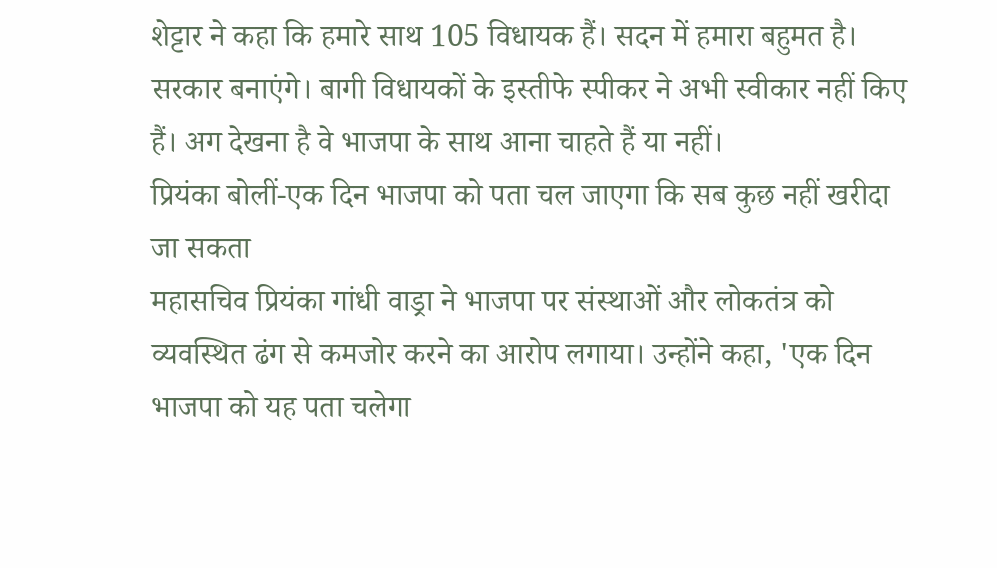शेट्टार ने कहा कि हमारे साथ 105 विधायक हैं। सदन में हमारा बहुमत है। सरकार बनाएंगे। बागी विधायकों के इस्तीफे स्पीकर ने अभी स्वीकार नहीं किए हैं। अग देखना है वे भाजपा के साथ आना चाहते हैं या नहीं।
प्रियंका बोलीं-एक दिन भाजपा को पता चल जाएगा कि सब कुछ नहीं खरीदा जा सकता
महासचिव प्रियंका गांधी वाड्रा ने भाजपा पर संस्थाओं और लोकतंत्र को व्यवस्थित ढंग से कमजोर करने का आरोप लगाया। उन्होंने कहा, 'एक दिन भाजपा को यह पता चलेगा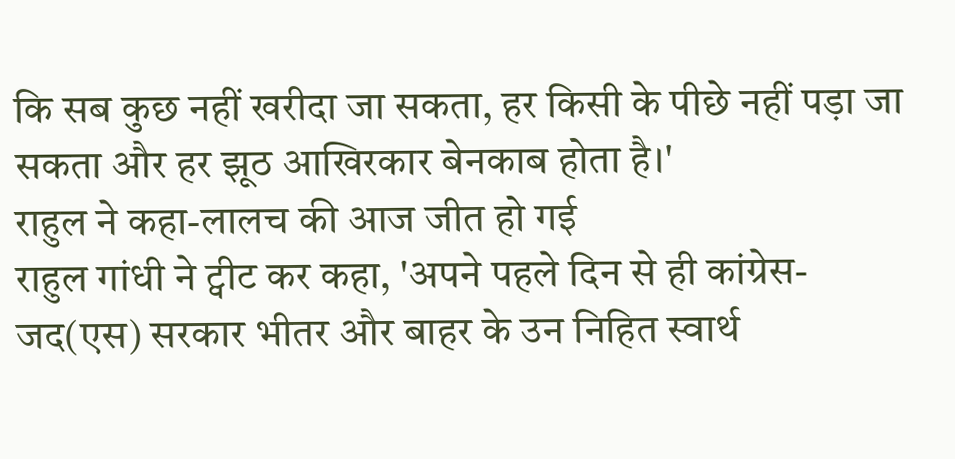कि सब कुछ नहीं खरीदा जा सकता, हर किसी के पीछे नहीं पड़ा जा सकता और हर झूठ आखिरकार बेनकाब होता है।'
राहुल ने कहा-लालच की आज जीत हो गई
राहुल गांधी ने ट्वीट कर कहा, 'अपने पहले दिन से ही कांग्रेस-जद(एस) सरकार भीतर और बाहर के उन निहित स्वार्थ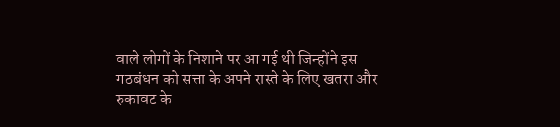वाले लोगों के निशाने पर आ गई थी जिन्होंने इस गठबंधन को सत्ता के अपने रास्ते के लिए खतरा और रुकावट के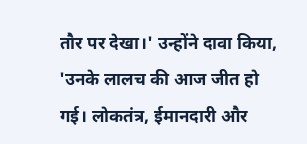तौर पर देखा।' उन्होंने दावा किया, 'उनके लालच की आज जीत हो गई। लोकतंत्र, ईमानदारी और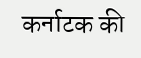कर्नाटक की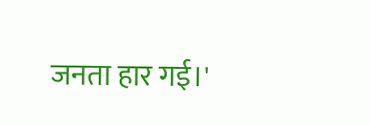जनता हार गई।'